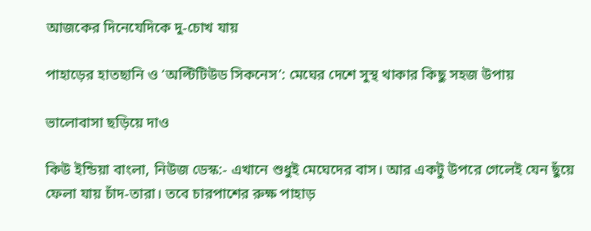আজকের দিনেযেদিকে দু-চোখ যায়

পাহাড়ের হাতছানি ও ‘অল্টিটিউড সিকনেস’: মেঘের দেশে সুস্থ থাকার কিছু সহজ উপায়

ভালোবাসা ছড়িয়ে দাও

কিউ ইন্ডিয়া বাংলা, নিউজ ডেস্ক:- এখানে শুধুই মেঘেদের বাস। আর একটু উপরে গেলেই যেন ছুঁয়ে ফেলা যায় চাঁদ-তারা। তবে চারপাশের রুক্ষ পাহাড়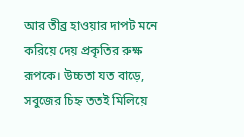আর তীব্র হাওয়ার দাপট মনে করিয়ে দেয় প্রকৃতির রুক্ষ রূপকে। উচ্চতা যত বাড়ে, সবুজের চিহ্ন ততই মিলিয়ে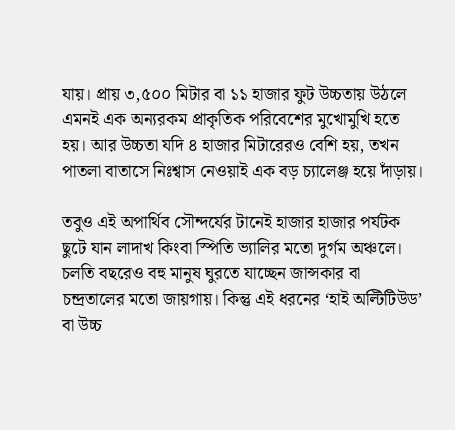যায়। প্রায় ৩,৫০০ মিটার বা ১১ হাজার ফুট উচ্চতায় উঠলে এমনই এক অন্যরকম প্রাকৃতিক পরিবেশের মুখোমুখি হতে হয়। আর উচ্চতা যদি ৪ হাজার মিটারেরও বেশি হয়, তখন পাতলা বাতাসে নিঃশ্বাস নেওয়াই এক বড় চ্যালেঞ্জ হয়ে দাঁড়ায়।

তবুও এই অপার্থিব সৌন্দর্যের টানেই হাজার হাজার পর্যটক ছুটে যান লাদাখ কিংবা স্পিতি ভ্যালির মতো দুর্গম অঞ্চলে। চলতি বছরেও বহু মানুষ ঘুরতে যাচ্ছেন জান্সকার বা চন্দ্রতালের মতো জায়গায়। কিন্তু এই ধরনের ‘হাই অল্টিটিউড’ বা উচ্চ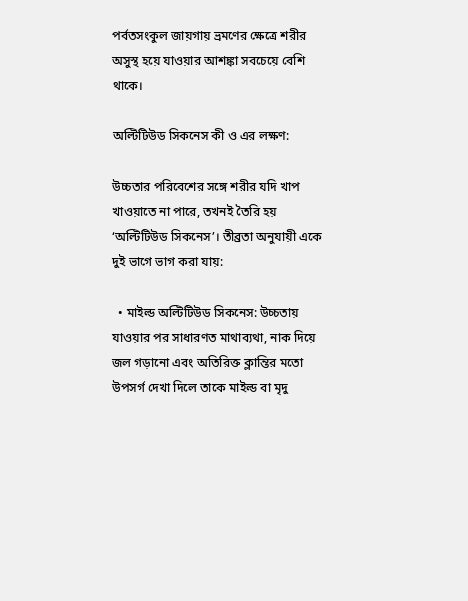পর্বতসংকুল জায়গায় ভ্রমণের ক্ষেত্রে শরীর অসুস্থ হয়ে যাওয়ার আশঙ্কা সবচেয়ে বেশি থাকে।

অল্টিটিউড সিকনেস কী ও এর লক্ষণ:

উচ্চতার পরিবেশের সঙ্গে শরীর যদি খাপ খাওয়াতে না পারে, তখনই তৈরি হয় ‘অল্টিটিউড সিকনেস’। তীব্রতা অনুযায়ী একে দুই ভাগে ভাগ করা যায়:

  • মাইল্ড অল্টিটিউড সিকনেস: উচ্চতায় যাওয়ার পর সাধারণত মাথাব্যথা, নাক দিয়ে জল গড়ানো এবং অতিরিক্ত ক্লান্তির মতো উপসর্গ দেখা দিলে তাকে মাইল্ড বা মৃদু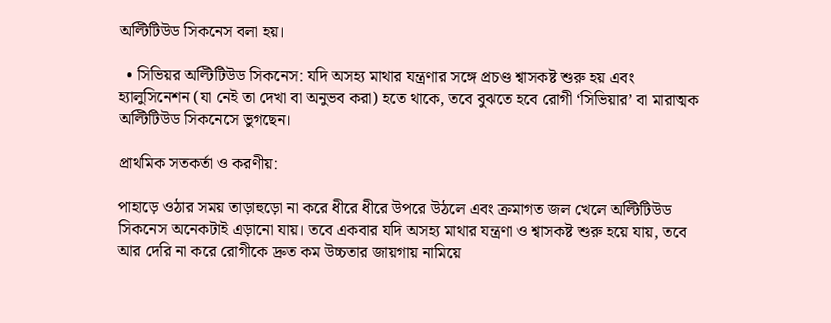অল্টিটিউড সিকনেস বলা হয়।

  • সিভিয়র অল্টিটিউড সিকনেস: যদি অসহ্য মাথার যন্ত্রণার সঙ্গে প্রচণ্ড শ্বাসকষ্ট শুরু হয় এবং হ্যালুসিনেশন (যা নেই তা দেখা বা অনুভব করা) হতে থাকে, তবে বুঝতে হবে রোগী ‘সিভিয়ার’ বা মারাত্মক অল্টিটিউড সিকনেসে ভুগছেন।

প্রাথমিক সতকর্তা ও করণীয়:

পাহাড়ে ওঠার সময় তাড়াহুড়ো না করে ধীরে ধীরে উপরে উঠলে এবং ক্রমাগত জল খেলে অল্টিটিউড সিকনেস অনেকটাই এড়ানো যায়। তবে একবার যদি অসহ্য মাথার যন্ত্রণা ও শ্বাসকষ্ট শুরু হয়ে যায়, তবে আর দেরি না করে রোগীকে দ্রুত কম উচ্চতার জায়গায় নামিয়ে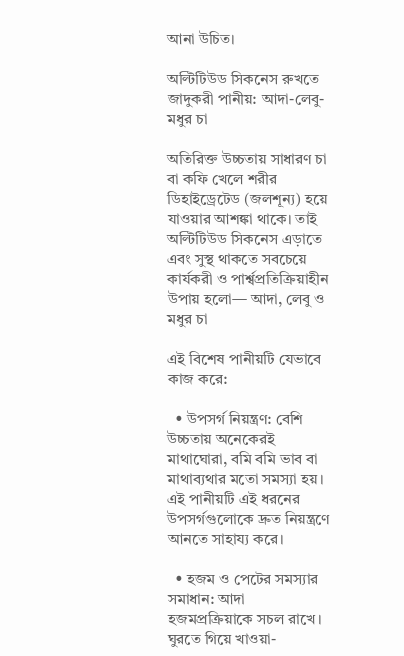আনা উচিত।

অল্টিটিউড সিকনেস রুখতে জাদুকরী পানীয়: আদা-লেবু-মধুর চা

অতিরিক্ত উচ্চতায় সাধারণ চা বা কফি খেলে শরীর ডিহাইড্রেটেড (জলশূন্য) হয়ে যাওয়ার আশঙ্কা থাকে। তাই অল্টিটিউড সিকনেস এড়াতে এবং সুস্থ থাকতে সবচেয়ে কার্যকরী ও পার্শ্বপ্রতিক্রিয়াহীন উপায় হলো— আদা, লেবু ও মধুর চা

এই বিশেষ পানীয়টি যেভাবে কাজ করে:

  • উপসর্গ নিয়ন্ত্রণ: বেশি উচ্চতায় অনেকেরই মাথাঘোরা, বমি বমি ভাব বা মাথাব্যথার মতো সমস্যা হয়। এই পানীয়টি এই ধরনের উপসর্গগুলোকে দ্রুত নিয়ন্ত্রণে আনতে সাহায্য করে।

  • হজম ও পেটের সমস্যার সমাধান: আদা হজমপ্রক্রিয়াকে সচল রাখে। ঘুরতে গিয়ে খাওয়া-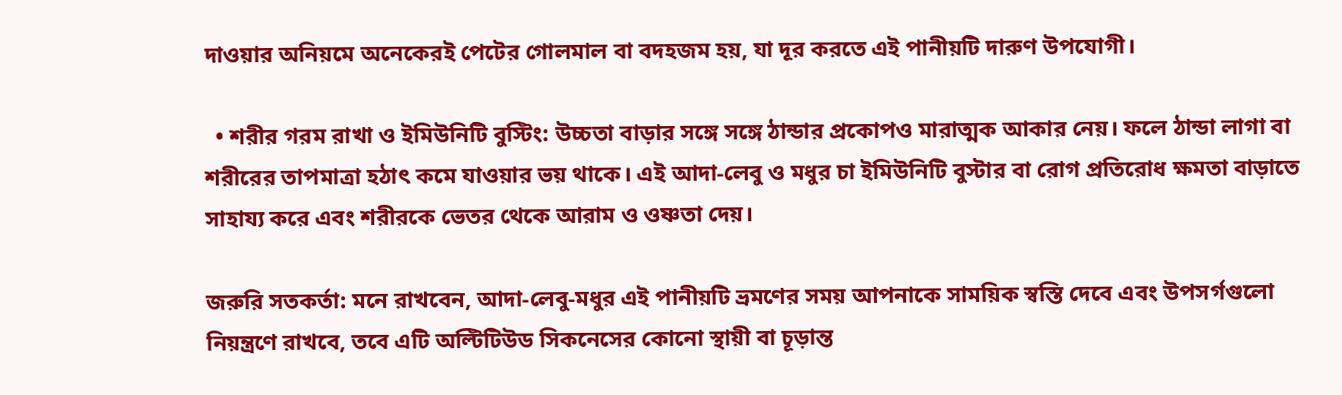দাওয়ার অনিয়মে অনেকেরই পেটের গোলমাল বা বদহজম হয়, যা দূর করতে এই পানীয়টি দারুণ উপযোগী।

  • শরীর গরম রাখা ও ইমিউনিটি বুস্টিং: উচ্চতা বাড়ার সঙ্গে সঙ্গে ঠান্ডার প্রকোপও মারাত্মক আকার নেয়। ফলে ঠান্ডা লাগা বা শরীরের তাপমাত্রা হঠাৎ কমে যাওয়ার ভয় থাকে। এই আদা-লেবু ও মধুর চা ইমিউনিটি বুস্টার বা রোগ প্রতিরোধ ক্ষমতা বাড়াতে সাহায্য করে এবং শরীরকে ভেতর থেকে আরাম ও ওষ্ণতা দেয়।

জরুরি সতকর্তা: মনে রাখবেন, আদা-লেবু-মধুর এই পানীয়টি ভ্রমণের সময় আপনাকে সাময়িক স্বস্তি দেবে এবং উপসর্গগুলো নিয়ন্ত্রণে রাখবে, তবে এটি অল্টিটিউড সিকনেসের কোনো স্থায়ী বা চূড়ান্ত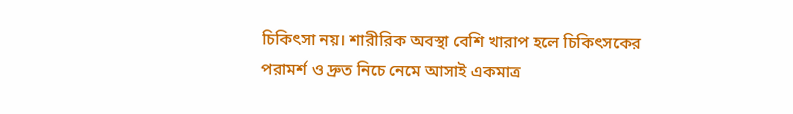চিকিৎসা নয়। শারীরিক অবস্থা বেশি খারাপ হলে চিকিৎসকের পরামর্শ ও দ্রুত নিচে নেমে আসাই একমাত্র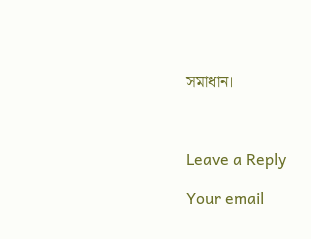সমাধান।



Leave a Reply

Your email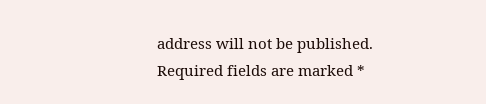address will not be published. Required fields are marked *